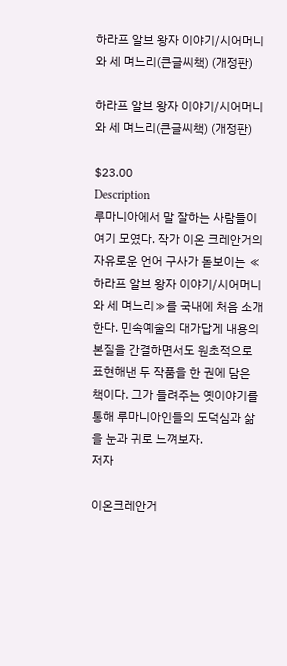하라프 알브 왕자 이야기/시어머니와 세 며느리(큰글씨책) (개정판)

하라프 알브 왕자 이야기/시어머니와 세 며느리(큰글씨책) (개정판)

$23.00
Description
루마니아에서 말 잘하는 사람들이 여기 모였다. 작가 이온 크레안거의 자유로운 언어 구사가 돋보이는 ≪하라프 알브 왕자 이야기/시어머니와 세 며느리≫를 국내에 처음 소개한다. 민속예술의 대가답게 내용의 본질을 간결하면서도 원초적으로 표현해낸 두 작품을 한 권에 담은 책이다. 그가 들려주는 옛이야기를 통해 루마니아인들의 도덕심과 삶을 눈과 귀로 느껴보자.
저자

이온크레안거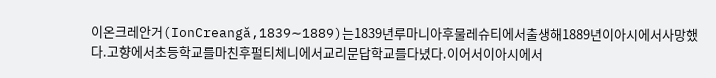이온크레안거(IonCreangă,1839∼1889)는1839년루마니아후물레슈티에서출생해1889년이아시에서사망했다.고향에서초등학교를마친후펄티체니에서교리문답학교를다녔다.이어서이아시에서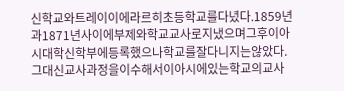신학교와트레이이에라르히초등학교를다녔다.1859년과1871년사이에부제와학교교사로지냈으며그후이아시대학신학부에등록했으나학교를잘다니지는않았다.그대신교사과정을이수해서이아시에있는학교의교사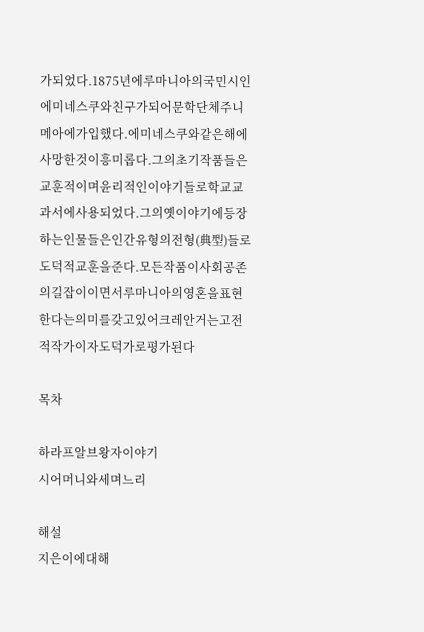가되었다.1875년에루마니아의국민시인에미네스쿠와친구가되어문학단체주니메아에가입했다.에미네스쿠와같은해에사망한것이흥미롭다.그의초기작품들은교훈적이며윤리적인이야기들로학교교과서에사용되었다.그의옛이야기에등장하는인물들은인간유형의전형(典型)들로도덕적교훈을준다.모든작품이사회공존의길잡이이면서루마니아의영혼을표현한다는의미를갖고있어크레안거는고전적작가이자도덕가로평가된다

목차

하라프알브왕자이야기
시어머니와세며느리

해설
지은이에대해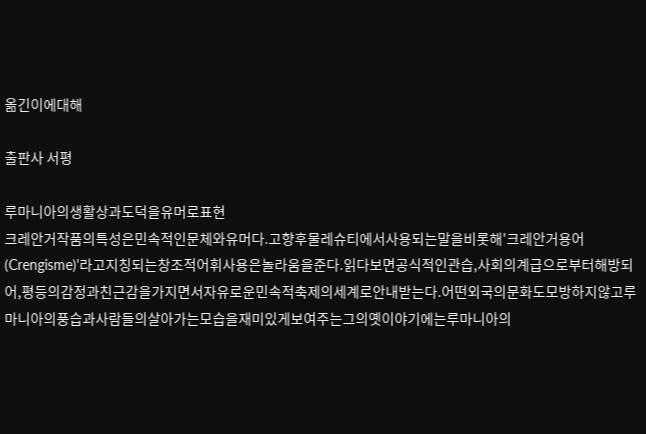옮긴이에대해

출판사 서평

루마니아의생활상과도덕을유머로표현
크레안거작품의특성은민속적인문체와유머다.고향후물레슈티에서사용되는말을비롯해'크레안거용어(Crengisme)'라고지칭되는창조적어휘사용은놀라움을준다.읽다보면공식적인관습,사회의계급으로부터해방되어,평등의감정과친근감을가지면서자유로운민속적축제의세계로안내받는다.어떤외국의문화도모방하지않고루마니아의풍습과사람들의살아가는모습을재미있게보여주는그의옛이야기에는루마니아의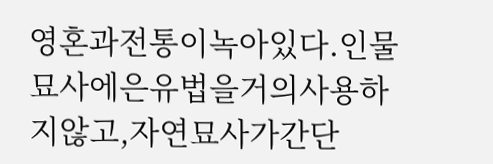영혼과전통이녹아있다.인물묘사에은유법을거의사용하지않고,자연묘사가간단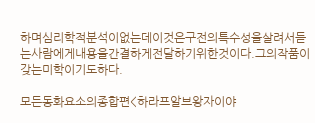하며심리학적분석이없는데이것은구전의특수성을살려서듣는사람에게내용을간결하게전달하기위한것이다.그의작품이갖는미학이기도하다.

모든동화요소의종합편<하라프알브왕자이야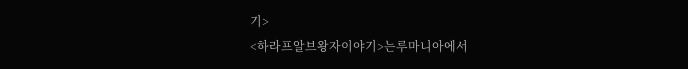기>
<하라프알브왕자이야기>는루마니아에서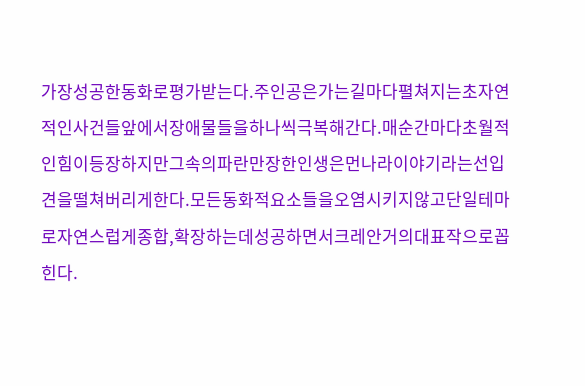가장성공한동화로평가받는다.주인공은가는길마다펼쳐지는초자연적인사건들앞에서장애물들을하나씩극복해간다.매순간마다초월적인힘이등장하지만그속의파란만장한인생은먼나라이야기라는선입견을떨쳐버리게한다.모든동화적요소들을오염시키지않고단일테마로자연스럽게종합,확장하는데성공하면서크레안거의대표작으로꼽힌다.